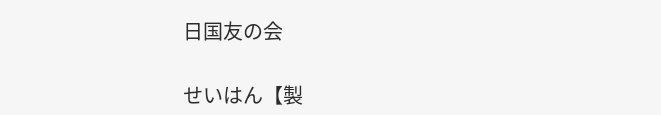日国友の会

せいはん【製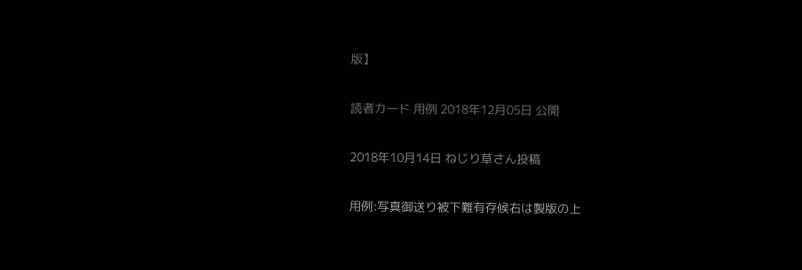版】

読者カード 用例 2018年12月05日 公開

2018年10月14日 ねじり草さん投稿

用例:写真御送り被下難有存候右は製版の上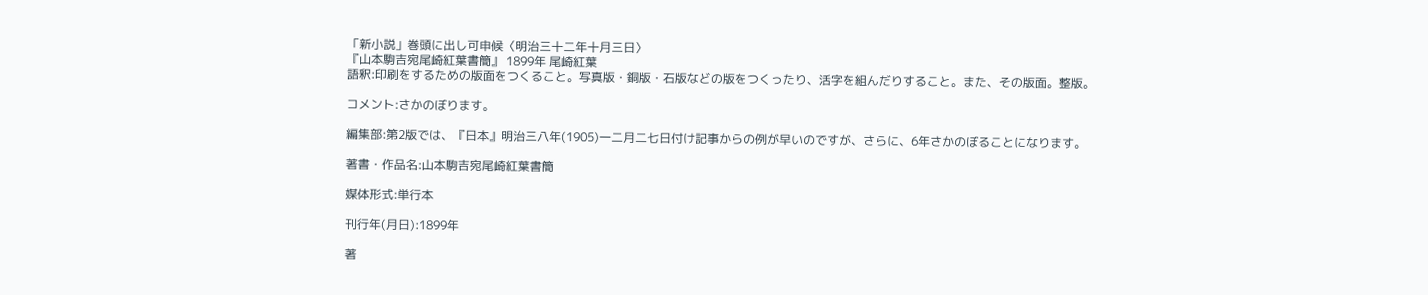「新小説」巻頭に出し可申候〈明治三十二年十月三日〉
『山本駒吉宛尾崎紅葉書簡』 1899年 尾崎紅葉
語釈:印刷をするための版面をつくること。写真版・銅版・石版などの版をつくったり、活字を組んだりすること。また、その版面。整版。

コメント:さかのぼります。

編集部:第2版では、『日本』明治三八年(1905)一二月二七日付け記事からの例が早いのですが、さらに、6年さかのぼることになります。

著書・作品名:山本駒吉宛尾崎紅葉書簡

媒体形式:単行本

刊行年(月日):1899年

著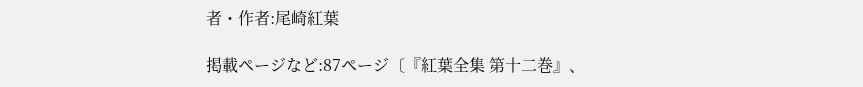者・作者:尾崎紅葉

掲載ページなど:87ページ〔『紅葉全集 第十二巻』、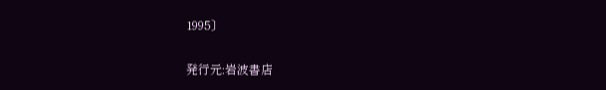1995〕

発行元:岩波書店